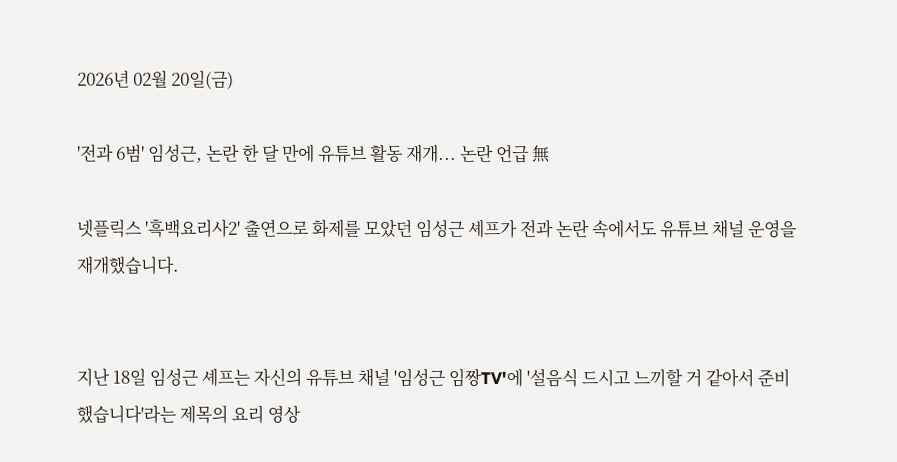2026년 02월 20일(금)

'전과 6범' 임성근, 논란 한 달 만에 유튜브 활동 재개... 논란 언급 無

넷플릭스 '흑백요리사2' 출연으로 화제를 모았던 임성근 셰프가 전과 논란 속에서도 유튜브 채널 운영을 재개했습니다.


지난 18일 임성근 셰프는 자신의 유튜브 채널 '임성근 임짱TV'에 '설음식 드시고 느끼할 거 같아서 준비했습니다'라는 제목의 요리 영상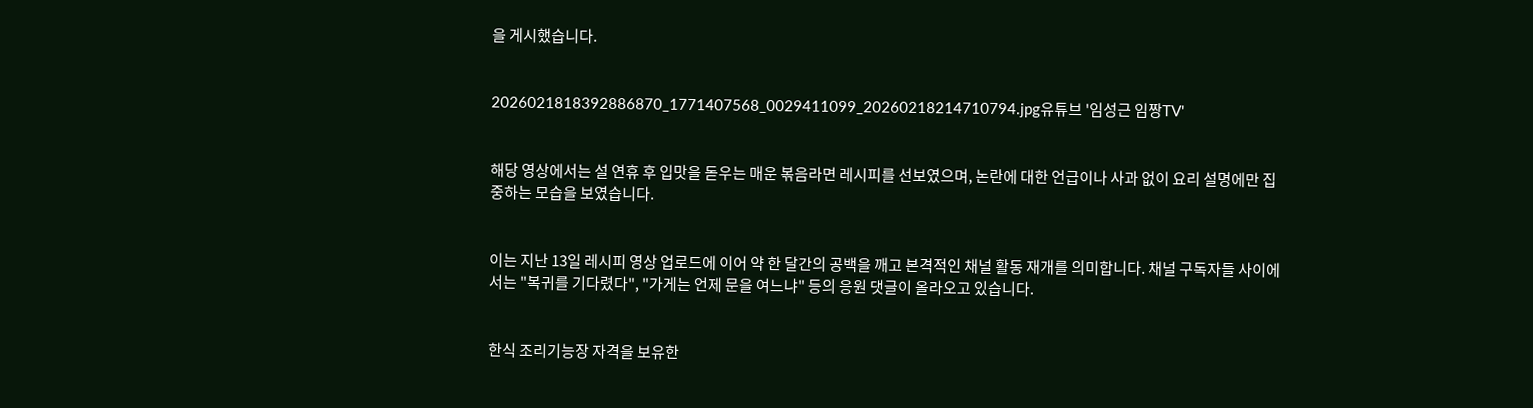을 게시했습니다.


2026021818392886870_1771407568_0029411099_20260218214710794.jpg유튜브 '임성근 임짱TV'


해당 영상에서는 설 연휴 후 입맛을 돋우는 매운 볶음라면 레시피를 선보였으며, 논란에 대한 언급이나 사과 없이 요리 설명에만 집중하는 모습을 보였습니다.


이는 지난 13일 레시피 영상 업로드에 이어 약 한 달간의 공백을 깨고 본격적인 채널 활동 재개를 의미합니다. 채널 구독자들 사이에서는 "복귀를 기다렸다", "가게는 언제 문을 여느냐" 등의 응원 댓글이 올라오고 있습니다.


한식 조리기능장 자격을 보유한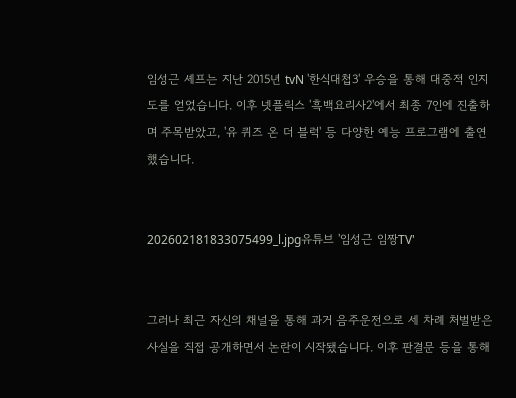임성근 셰프는 지난 2015년 tvN '한식대첩3' 우승을 통해 대중적 인지도를 얻었습니다. 이후 넷플릭스 '흑백요리사2'에서 최종 7인에 진출하며 주목받았고, '유 퀴즈 온 더 블럭' 등 다양한 예능 프로그램에 출연했습니다.


202602181833075499_l.jpg유튜브 '임성근 임짱TV'


그러나 최근 자신의 채널을 통해 과거 음주운전으로 세 차례 처벌받은 사실을 직접 공개하면서 논란이 시작됐습니다. 이후 판결문 등을 통해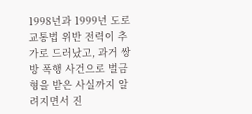1998년과 1999년 도로교통법 위반 전력이 추가로 드러났고, 과거 쌍방 폭행 사건으로 벌금형을 받은 사실까지 알려지면서 진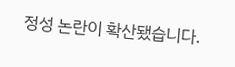정성 논란이 확산됐습니다.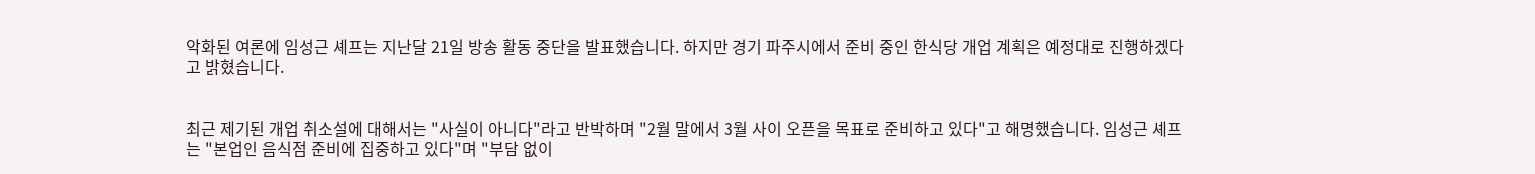악화된 여론에 임성근 셰프는 지난달 21일 방송 활동 중단을 발표했습니다. 하지만 경기 파주시에서 준비 중인 한식당 개업 계획은 예정대로 진행하겠다고 밝혔습니다.


최근 제기된 개업 취소설에 대해서는 "사실이 아니다"라고 반박하며 "2월 말에서 3월 사이 오픈을 목표로 준비하고 있다"고 해명했습니다. 임성근 셰프는 "본업인 음식점 준비에 집중하고 있다"며 "부담 없이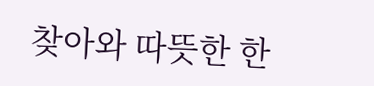찾아와 따뜻한 한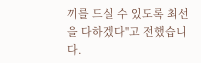끼를 드실 수 있도록 최선을 다하겠다"고 전했습니다.